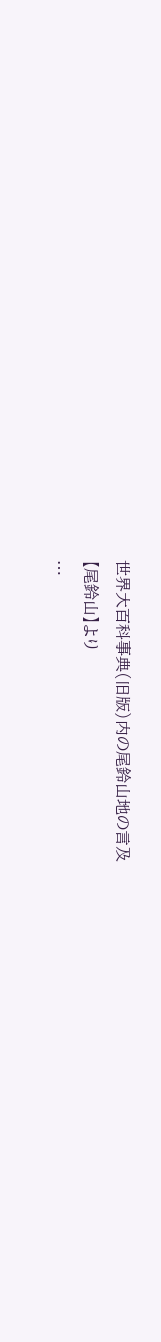世界大百科事典(旧版)内の尾鈴山地の言及
【尾鈴山】より
…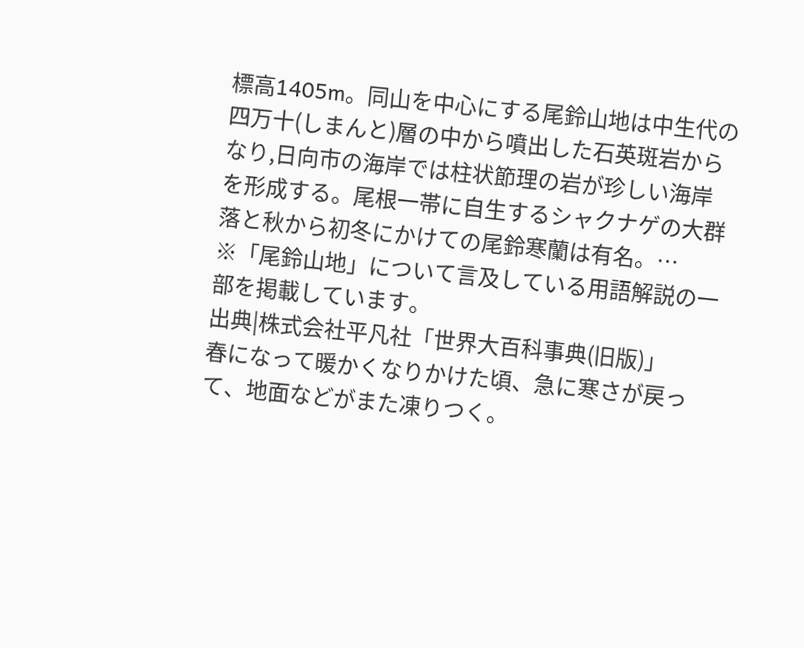標高1405m。同山を中心にする尾鈴山地は中生代の四万十(しまんと)層の中から噴出した石英斑岩からなり,日向市の海岸では柱状節理の岩が珍しい海岸を形成する。尾根一帯に自生するシャクナゲの大群落と秋から初冬にかけての尾鈴寒蘭は有名。…
※「尾鈴山地」について言及している用語解説の一部を掲載しています。
出典|株式会社平凡社「世界大百科事典(旧版)」
春になって暖かくなりかけた頃、急に寒さが戻って、地面などがまた凍りつく。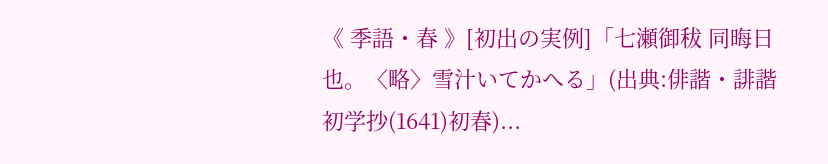《 季語・春 》[初出の実例]「七瀬御秡 同晦日也。〈略〉雪汁いてかへる」(出典:俳諧・誹諧初学抄(1641)初春)...